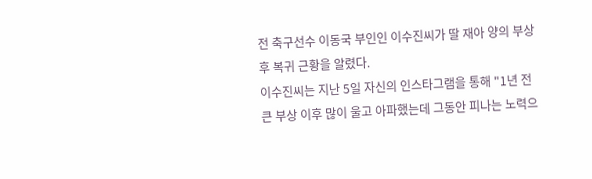전 축구선수 이동국 부인인 이수진씨가 딸 재아 양의 부상 후 복귀 근황을 알렸다.
이수진씨는 지난 5일 자신의 인스타그램을 통해 "1년 전 큰 부상 이후 많이 울고 아파했는데 그동안 피나는 노력으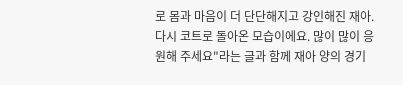로 몸과 마음이 더 단단해지고 강인해진 재아. 다시 코트로 돌아온 모습이에요. 많이 많이 응원해 주세요"라는 글과 함께 재아 양의 경기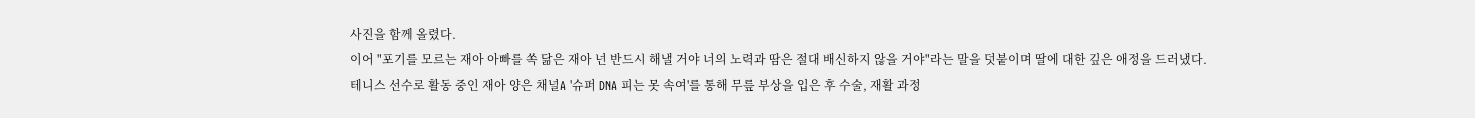사진을 함께 올렸다.
이어 "포기를 모르는 재아 아빠를 쏙 닮은 재아 넌 반드시 해낼 거야 너의 노력과 땀은 절대 배신하지 않을 거야"라는 말을 덧붙이며 딸에 대한 깊은 애정을 드러냈다.
테니스 선수로 활동 중인 재아 양은 채널A '슈퍼 DNA 피는 못 속여'를 통해 무릎 부상을 입은 후 수술, 재활 과정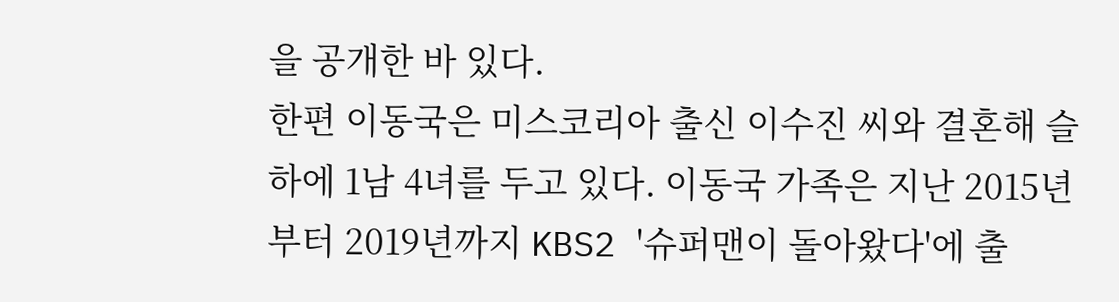을 공개한 바 있다.
한편 이동국은 미스코리아 출신 이수진 씨와 결혼해 슬하에 1남 4녀를 두고 있다. 이동국 가족은 지난 2015년부터 2019년까지 KBS2 '슈퍼맨이 돌아왔다'에 출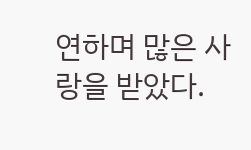연하며 많은 사랑을 받았다.